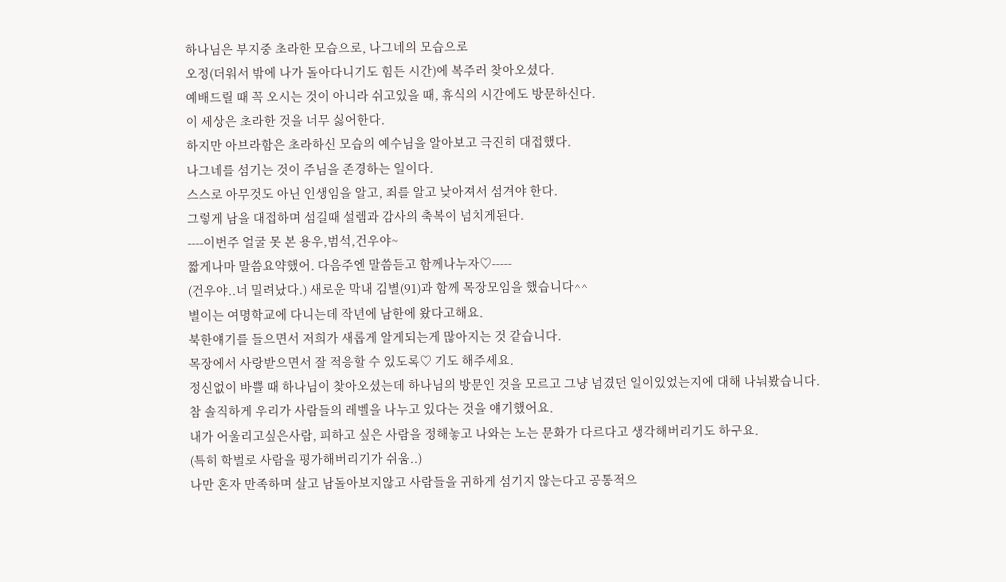하나님은 부지중 초라한 모습으로, 나그네의 모습으로
오정(더워서 밖에 나가 돌아다니기도 힘든 시간)에 복주러 찾아오셨다.
예배드릴 때 꼭 오시는 것이 아니라 쉬고있을 때, 휴식의 시간에도 방문하신다.
이 세상은 초라한 것을 너무 싫어한다.
하지만 아브라함은 초라하신 모습의 예수님을 알아보고 극진히 대접했다.
나그네를 섬기는 것이 주님을 존경하는 일이다.
스스로 아무것도 아닌 인생임을 알고, 죄를 알고 낮아져서 섬겨야 한다.
그렇게 남을 대접하며 섬길때 설렘과 감사의 축복이 넘치게된다.
----이번주 얼굴 못 본 용우,범석,건우야~
짧게나마 말씀요약했어. 다음주엔 말씀듣고 함께나누자♡-----
(건우야..너 밀려났다.) 새로운 막내 김별(91)과 함께 목장모임을 했습니다^^
별이는 여명학교에 다니는데 작년에 남한에 왔다고해요.
북한얘기를 들으면서 저희가 새롭게 알게되는게 많아지는 것 같습니다.
목장에서 사랑받으면서 잘 적응할 수 있도록♡ 기도 해주세요.
정신없이 바쁠 때 하나님이 찾아오셨는데 하나님의 방문인 것을 모르고 그냥 넘겼던 일이있었는지에 대해 나눠봤습니다.
참 솔직하게 우리가 사람들의 레벨을 나누고 있다는 것을 얘기했어요.
내가 어울리고싶은사람, 피하고 싶은 사람을 정해놓고 나와는 노는 문화가 다르다고 생각해버리기도 하구요.
(특히 학벌로 사람을 평가해버리기가 쉬움..)
나만 혼자 만족하며 살고 남돌아보지않고 사람들을 귀하게 섬기지 않는다고 공통적으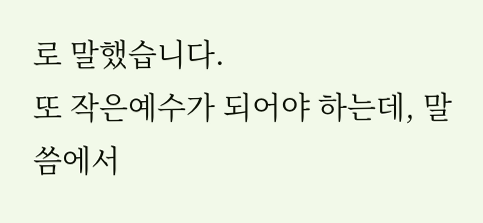로 말했습니다.
또 작은예수가 되어야 하는데, 말씀에서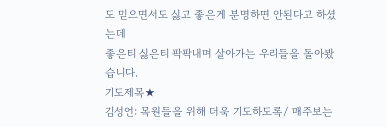도 믿으면서도 싫고 좋은게 분명하면 안된다고 하셨는데
좋은티 싫은티 팍팍내며 살아가는 우리들을 돌아봤습니다.
기도제목★
김성언: 목원들을 위해 더욱 기도하도록/ 매주보는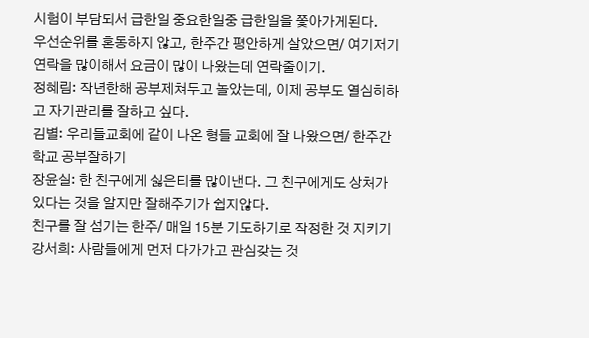시험이 부담되서 급한일 중요한일중 급한일을 쫓아가게된다.
우선순위를 혼동하지 않고, 한주간 평안하게 살았으면/ 여기저기 연락을 많이해서 요금이 많이 나왔는데 연락줄이기.
정혜림: 작년한해 공부제쳐두고 놀았는데, 이제 공부도 열심히하고 자기관리를 잘하고 싶다.
김별: 우리들교회에 같이 나온 형들 교회에 잘 나왔으면/ 한주간 학교 공부잘하기
장윤실: 한 친구에게 싫은티를 많이낸다. 그 친구에게도 상처가 있다는 것을 알지만 잘해주기가 쉽지않다.
친구를 잘 섬기는 한주/ 매일 15분 기도하기로 작정한 것 지키기
강서희: 사람들에게 먼저 다가가고 관심갖는 것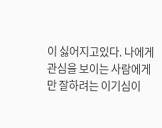이 싫어지고있다. 나에게 관심을 보이는 사람에게만 잘하려는 이기심이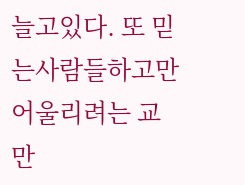늘고있다. 또 믿는사람들하고만 어울리려는 교만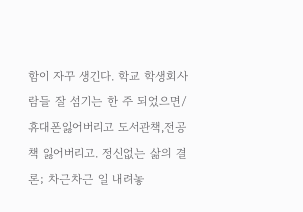함이 자꾸 생긴다. 학교 학생회사람들 잘 섬기는 한 주 되었으면/
휴대폰잃어버리고 도서관책,전공책 잃어버리고. 정신없는 삶의 결론; 차근차근 일 내려놓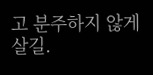고 분주하지 않게 살길.